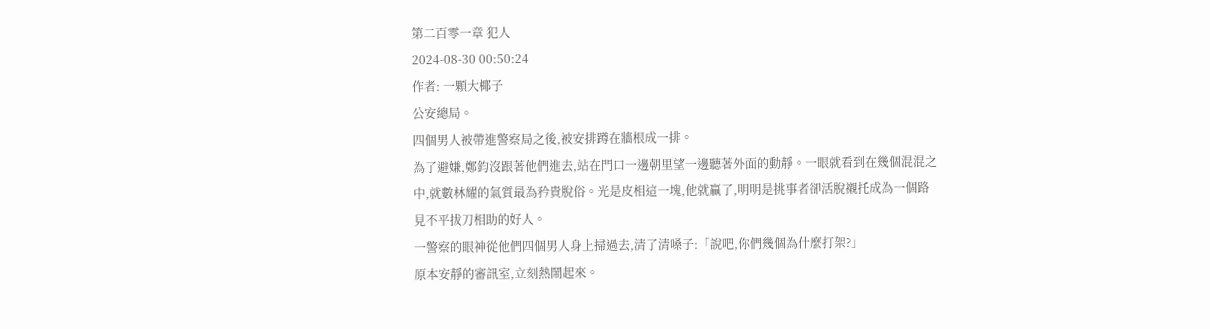第二百零一章 犯人
2024-08-30 00:50:24
作者: 一顆大椰子
公安總局。
四個男人被帶進警察局之後,被安排蹲在牆根成一排。
為了避嫌,鄭鈞沒跟著他們進去,站在門口一邊朝里望一邊聽著外面的動靜。一眼就看到在幾個混混之中,就數林耀的氣質最為矜貴脫俗。光是皮相這一塊,他就贏了,明明是挑事者卻活脫襯托成為一個路見不平拔刀相助的好人。
一警察的眼神從他們四個男人身上掃過去,清了清嗓子:「說吧,你們幾個為什麼打架?」
原本安靜的審訊室,立刻熱鬧起來。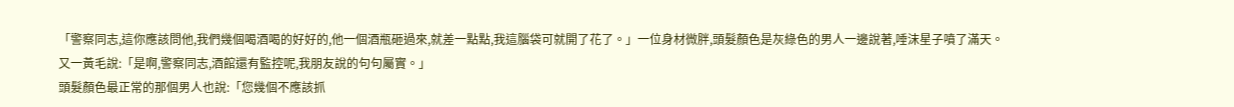「警察同志,這你應該問他,我們幾個喝酒喝的好好的,他一個酒瓶砸過來,就差一點點,我這腦袋可就開了花了。」一位身材微胖,頭髮顏色是灰綠色的男人一邊說著,唾沫星子噴了滿天。
又一黃毛說:「是啊,警察同志,酒館還有監控呢,我朋友說的句句屬實。」
頭髮顏色最正常的那個男人也說:「您幾個不應該抓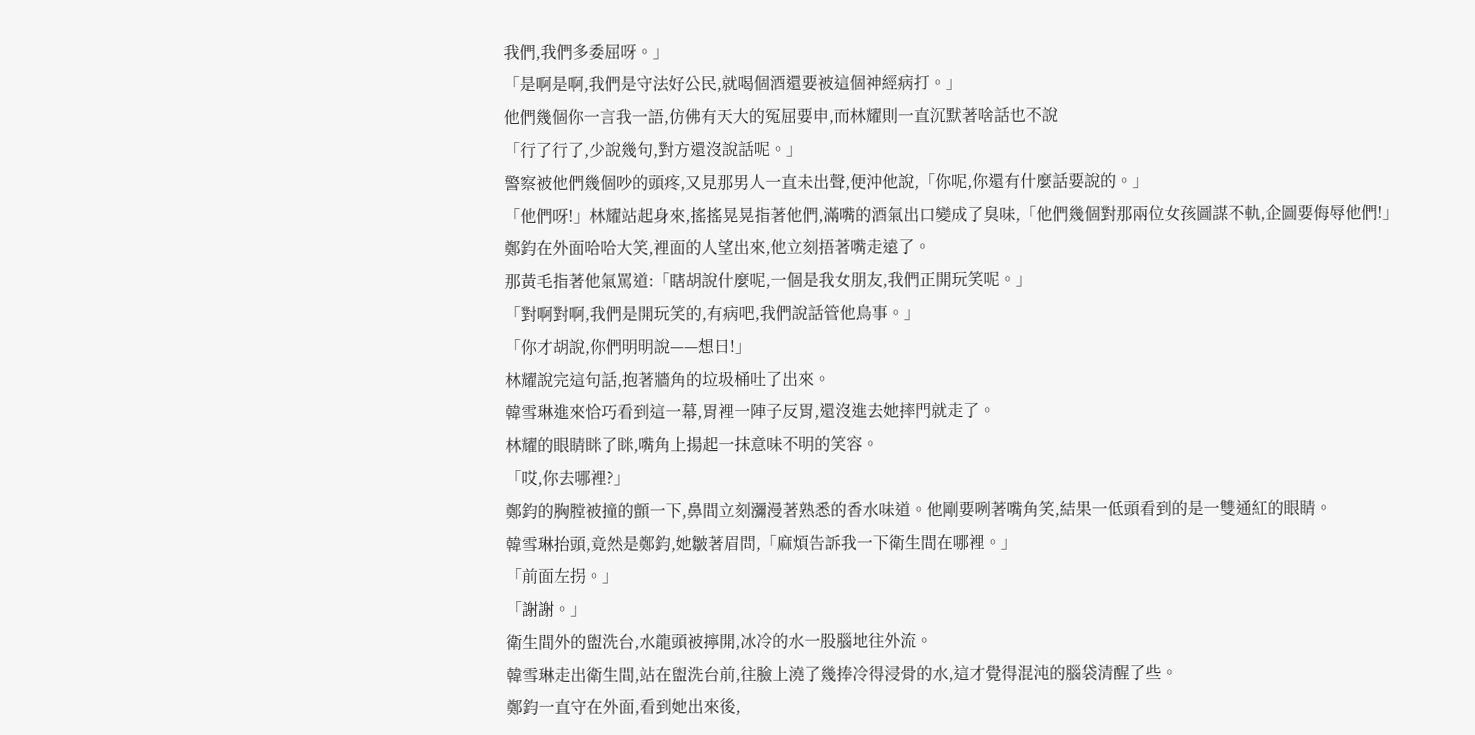我們,我們多委屈呀。」
「是啊是啊,我們是守法好公民,就喝個酒還要被這個神經病打。」
他們幾個你一言我一語,仿佛有天大的冤屈要申,而林耀則一直沉默著啥話也不說
「行了行了,少說幾句,對方還沒說話呢。」
警察被他們幾個吵的頭疼,又見那男人一直未出聲,便沖他說,「你呢,你還有什麼話要說的。」
「他們呀!」林耀站起身來,搖搖晃晃指著他們,滿嘴的酒氣出口變成了臭味,「他們幾個對那兩位女孩圖謀不軌,企圖要侮辱他們!」
鄭鈞在外面哈哈大笑,裡面的人望出來,他立刻捂著嘴走遠了。
那黃毛指著他氣罵道:「瞎胡說什麼呢,一個是我女朋友,我們正開玩笑呢。」
「對啊對啊,我們是開玩笑的,有病吧,我們說話管他鳥事。」
「你才胡說,你們明明說——想日!」
林耀說完這句話,抱著牆角的垃圾桶吐了出來。
韓雪琳進來恰巧看到這一幕,胃裡一陣子反胃,還沒進去她摔門就走了。
林耀的眼睛眯了眯,嘴角上揚起一抹意味不明的笑容。
「哎,你去哪裡?」
鄭鈞的胸膛被撞的顫一下,鼻間立刻瀰漫著熟悉的香水味道。他剛要咧著嘴角笑,結果一低頭看到的是一雙通紅的眼睛。
韓雪琳抬頭,竟然是鄭鈞,她皺著眉問,「麻煩告訴我一下衛生間在哪裡。」
「前面左拐。」
「謝謝。」
衛生間外的盥洗台,水龍頭被擰開,冰冷的水一股腦地往外流。
韓雪琳走出衛生間,站在盥洗台前,往臉上澆了幾捧冷得浸骨的水,這才覺得混沌的腦袋清醒了些。
鄭鈞一直守在外面,看到她出來後,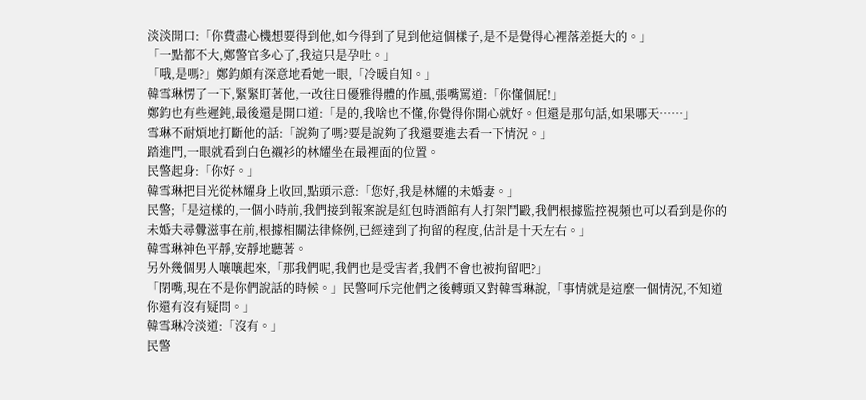淡淡開口:「你費盡心機想要得到他,如今得到了見到他這個樣子,是不是覺得心裡落差挺大的。」
「一點都不大,鄭警官多心了,我這只是孕吐。」
「哦,是嗎?」鄭鈞頗有深意地看她一眼,「冷暖自知。」
韓雪琳愣了一下,緊緊盯著他,一改往日優雅得體的作風,張嘴罵道:「你懂個屁!」
鄭鈞也有些遲鈍,最後還是開口道:「是的,我啥也不懂,你覺得你開心就好。但還是那句話,如果哪天……」
雪琳不耐煩地打斷他的話:「說夠了嗎?要是說夠了我還要進去看一下情況。」
踏進門,一眼就看到白色襯衫的林耀坐在最裡面的位置。
民警起身:「你好。」
韓雪琳把目光從林耀身上收回,點頭示意:「您好,我是林耀的未婚妻。」
民警;「是這樣的,一個小時前,我們接到報案說是紅包時酒館有人打架鬥毆,我們根據監控視頻也可以看到是你的未婚夫尋釁滋事在前,根據相關法律條例,已經達到了拘留的程度,估計是十天左右。」
韓雪琳神色平靜,安靜地聽著。
另外幾個男人嚷嚷起來,「那我們呢,我們也是受害者,我們不會也被拘留吧?」
「閉嘴,現在不是你們說話的時候。」民警呵斥完他們之後轉頭又對韓雪琳說,「事情就是這麼一個情況,不知道你還有沒有疑問。」
韓雪琳冷淡道:「沒有。」
民警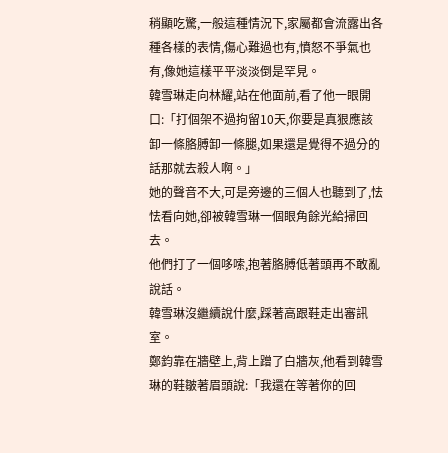稍顯吃驚,一般這種情況下,家屬都會流露出各種各樣的表情,傷心難過也有,憤怒不爭氣也有,像她這樣平平淡淡倒是罕見。
韓雪琳走向林耀,站在他面前,看了他一眼開口:「打個架不過拘留10天,你要是真狠應該卸一條胳膊卸一條腿,如果還是覺得不過分的話那就去殺人啊。」
她的聲音不大,可是旁邊的三個人也聽到了,怯怯看向她,卻被韓雪琳一個眼角餘光給掃回去。
他們打了一個哆嗦,抱著胳膊低著頭再不敢亂說話。
韓雪琳沒繼續說什麼,踩著高跟鞋走出審訊室。
鄭鈞靠在牆壁上,背上蹭了白牆灰,他看到韓雪琳的鞋皺著眉頭說:「我還在等著你的回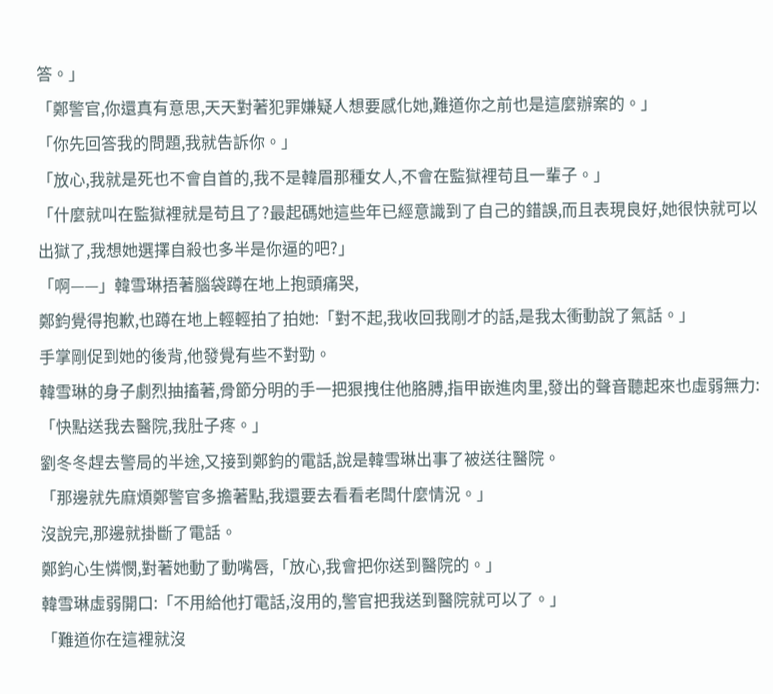答。」
「鄭警官,你還真有意思,天天對著犯罪嫌疑人想要感化她,難道你之前也是這麼辦案的。」
「你先回答我的問題,我就告訴你。」
「放心,我就是死也不會自首的,我不是韓眉那種女人,不會在監獄裡苟且一輩子。」
「什麼就叫在監獄裡就是苟且了?最起碼她這些年已經意識到了自己的錯誤,而且表現良好,她很快就可以出獄了,我想她選擇自殺也多半是你逼的吧?」
「啊——」韓雪琳捂著腦袋蹲在地上抱頭痛哭,
鄭鈞覺得抱歉,也蹲在地上輕輕拍了拍她:「對不起,我收回我剛才的話,是我太衝動說了氣話。」
手掌剛促到她的後背,他發覺有些不對勁。
韓雪琳的身子劇烈抽搐著,骨節分明的手一把狠拽住他胳膊,指甲嵌進肉里,發出的聲音聽起來也虛弱無力:「快點送我去醫院,我肚子疼。」
劉冬冬趕去警局的半途,又接到鄭鈞的電話,說是韓雪琳出事了被送往醫院。
「那邊就先麻煩鄭警官多擔著點,我還要去看看老闆什麼情況。」
沒說完,那邊就掛斷了電話。
鄭鈞心生憐憫,對著她動了動嘴唇,「放心,我會把你送到醫院的。」
韓雪琳虛弱開口:「不用給他打電話,沒用的,警官把我送到醫院就可以了。」
「難道你在這裡就沒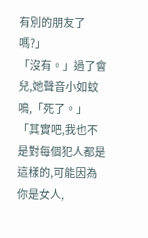有別的朋友了嗎?」
「沒有。」過了會兒,她聲音小如蚊鳴,「死了。」
「其實吧,我也不是對每個犯人都是這樣的,可能因為你是女人,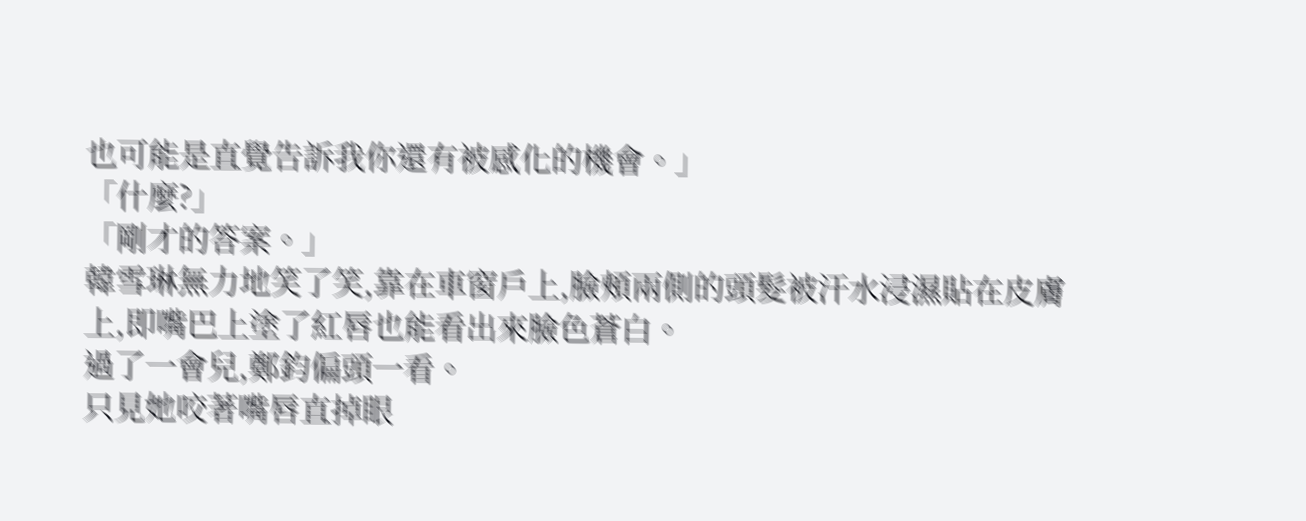也可能是直覺告訴我你還有被感化的機會。」
「什麼?」
「剛才的答案。」
韓雪琳無力地笑了笑,靠在車窗戶上,臉頰兩側的頭髮被汗水浸濕貼在皮膚上,即嘴巴上塗了紅唇也能看出來臉色蒼白。
過了一會兒,鄭鈞偏頭一看。
只見她咬著嘴唇直掉眼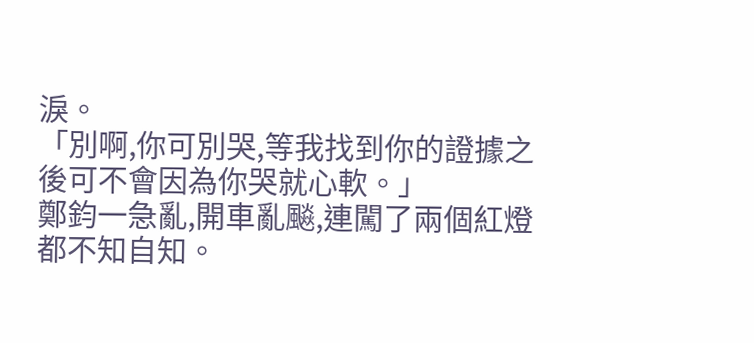淚。
「別啊,你可別哭,等我找到你的證據之後可不會因為你哭就心軟。」
鄭鈞一急亂,開車亂飈,連闖了兩個紅燈都不知自知。